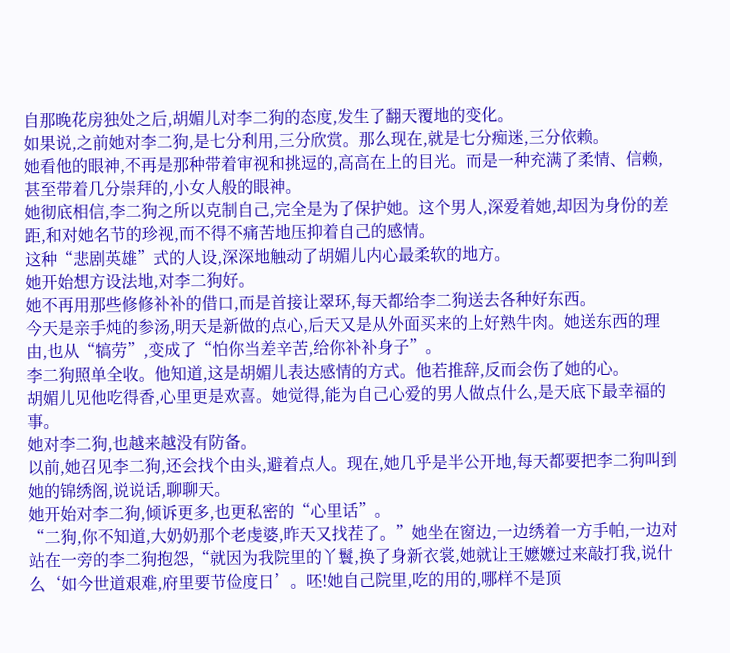自那晚花房独处之后,胡媚儿对李二狗的态度,发生了翻天覆地的变化。
如果说,之前她对李二狗,是七分利用,三分欣赏。那么现在,就是七分痴迷,三分依赖。
她看他的眼神,不再是那种带着审视和挑逗的,高高在上的目光。而是一种充满了柔情、信赖,甚至带着几分崇拜的,小女人般的眼神。
她彻底相信,李二狗之所以克制自己,完全是为了保护她。这个男人,深爱着她,却因为身份的差距,和对她名节的珍视,而不得不痛苦地压抑着自己的感情。
这种“悲剧英雄”式的人设,深深地触动了胡媚儿内心最柔软的地方。
她开始想方设法地,对李二狗好。
她不再用那些修修补补的借口,而是首接让翠环,每天都给李二狗送去各种好东西。
今天是亲手炖的参汤,明天是新做的点心,后天又是从外面买来的上好熟牛肉。她送东西的理由,也从“犒劳”,变成了“怕你当差辛苦,给你补补身子”。
李二狗照单全收。他知道,这是胡媚儿表达感情的方式。他若推辞,反而会伤了她的心。
胡媚儿见他吃得香,心里更是欢喜。她觉得,能为自己心爱的男人做点什么,是天底下最幸福的事。
她对李二狗,也越来越没有防备。
以前,她召见李二狗,还会找个由头,避着点人。现在,她几乎是半公开地,每天都要把李二狗叫到她的锦绣阁,说说话,聊聊天。
她开始对李二狗,倾诉更多,也更私密的“心里话”。
“二狗,你不知道,大奶奶那个老虔婆,昨天又找茬了。”她坐在窗边,一边绣着一方手帕,一边对站在一旁的李二狗抱怨,“就因为我院里的丫鬟,换了身新衣裳,她就让王嬷嬷过来敲打我,说什么‘如今世道艰难,府里要节俭度日’。呸!她自己院里,吃的用的,哪样不是顶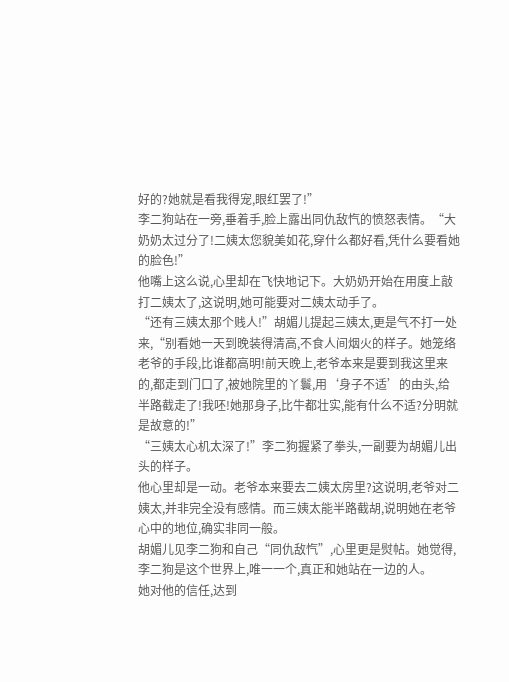好的?她就是看我得宠,眼红罢了!”
李二狗站在一旁,垂着手,脸上露出同仇敌忾的愤怒表情。“大奶奶太过分了!二姨太您貌美如花,穿什么都好看,凭什么要看她的脸色!”
他嘴上这么说,心里却在飞快地记下。大奶奶开始在用度上敲打二姨太了,这说明,她可能要对二姨太动手了。
“还有三姨太那个贱人!”胡媚儿提起三姨太,更是气不打一处来,“别看她一天到晚装得清高,不食人间烟火的样子。她笼络老爷的手段,比谁都高明!前天晚上,老爷本来是要到我这里来的,都走到门口了,被她院里的丫鬟,用‘身子不适’的由头,给半路截走了!我呸!她那身子,比牛都壮实,能有什么不适?分明就是故意的!”
“三姨太心机太深了!”李二狗握紧了拳头,一副要为胡媚儿出头的样子。
他心里却是一动。老爷本来要去二姨太房里?这说明,老爷对二姨太,并非完全没有感情。而三姨太能半路截胡,说明她在老爷心中的地位,确实非同一般。
胡媚儿见李二狗和自己“同仇敌忾”,心里更是熨帖。她觉得,李二狗是这个世界上,唯一一个,真正和她站在一边的人。
她对他的信任,达到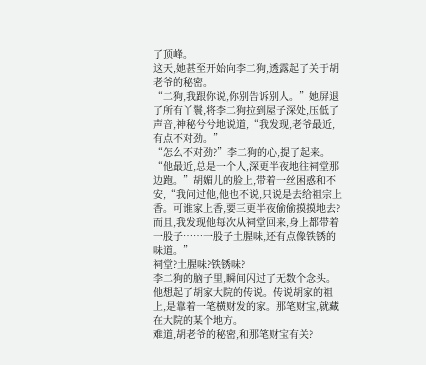了顶峰。
这天,她甚至开始向李二狗,透露起了关于胡老爷的秘密。
“二狗,我跟你说,你别告诉别人。”她屏退了所有丫鬟,将李二狗拉到屋子深处,压低了声音,神秘兮兮地说道,“我发现,老爷最近,有点不对劲。”
“怎么不对劲?”李二狗的心,提了起来。
“他最近,总是一个人,深更半夜地往祠堂那边跑。”胡媚儿的脸上,带着一丝困惑和不安,“我问过他,他也不说,只说是去给祖宗上香。可谁家上香,要三更半夜偷偷摸摸地去?而且,我发现他每次从祠堂回来,身上都带着一股子……一股子土腥味,还有点像铁锈的味道。”
祠堂?土腥味?铁锈味?
李二狗的脑子里,瞬间闪过了无数个念头。
他想起了胡家大院的传说。传说胡家的祖上,是靠着一笔横财发的家。那笔财宝,就藏在大院的某个地方。
难道,胡老爷的秘密,和那笔财宝有关?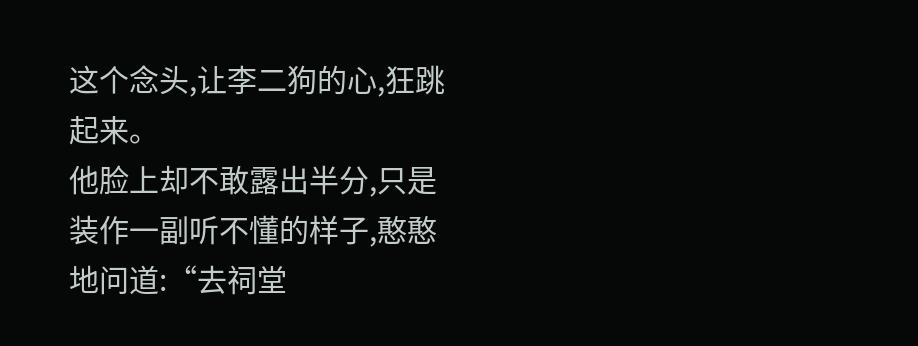这个念头,让李二狗的心,狂跳起来。
他脸上却不敢露出半分,只是装作一副听不懂的样子,憨憨地问道:“去祠堂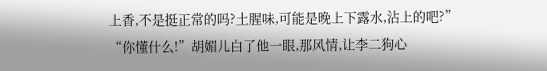上香,不是挺正常的吗?土腥味,可能是晚上下露水,沾上的吧?”
“你懂什么!”胡媚儿白了他一眼,那风情,让李二狗心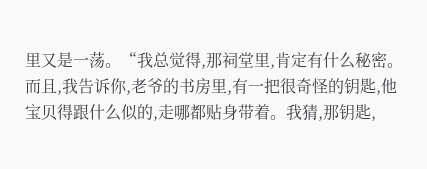里又是一荡。“我总觉得,那祠堂里,肯定有什么秘密。而且,我告诉你,老爷的书房里,有一把很奇怪的钥匙,他宝贝得跟什么似的,走哪都贴身带着。我猜,那钥匙,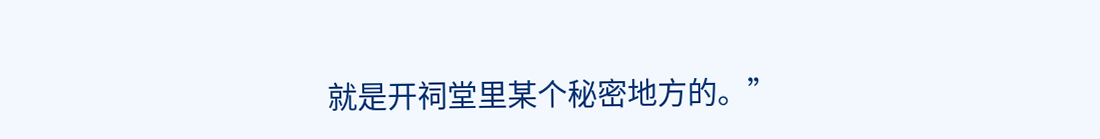就是开祠堂里某个秘密地方的。”